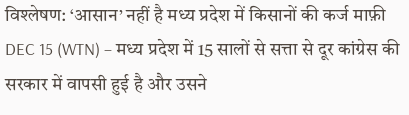विश्लेषण: ‘आसान’ नहीं है मध्य प्रदेश में किसानों की कर्ज माफ़ी
DEC 15 (WTN) – मध्य प्रदेश में 15 सालों से सत्ता से दूर कांग्रेस की सरकार में वापसी हुई है और उसने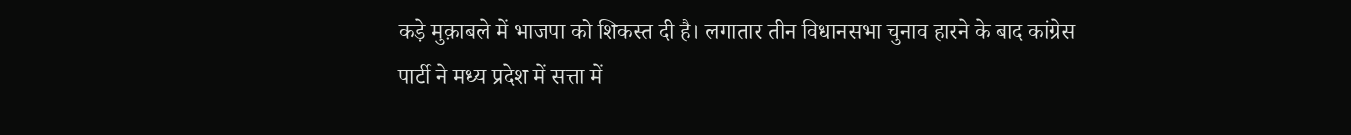कड़े मुक़ाबले में भाजपा को शिकस्त दी है। लगातार तीन विधानसभा चुनाव हारने के बाद कांग्रेस पार्टी ने मध्य प्रदेश में सत्ता में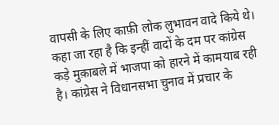वापसी के लिए काफ़ी लोक लुभावन वादे किये थे। कहा जा रहा है कि इन्हीं वादों के दम पर कांग्रेस कड़े मुक़ाबले में भाजपा को हारने में कामयाब रही है। कांग्रेस ने विधानसभा चुनाव में प्रचार के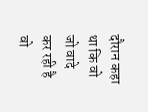दौरान कहा था कि वो जो वादे कर रही है वो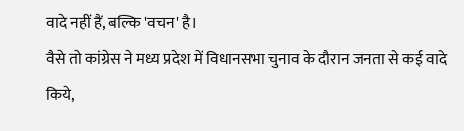वादे नहीं हैं, बल्कि 'वचन' है।
वैसे तो कांग्रेस ने मध्य प्रदेश में विधानसभा चुनाव के दौरान जनता से कई वादे किये,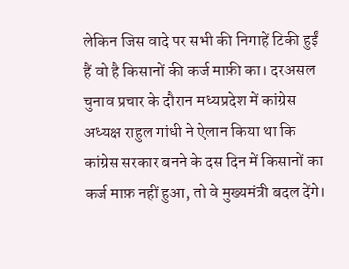लेकिन जिस वादे पर सभी की निगाहें टिकी हुईं हैं वो है किसानों की कर्ज माफ़ी का। दरअसल चुनाव प्रचार के दौरान मध्यप्रदेश में कांग्रेस अध्यक्ष राहुल गांधी ने ऐलान किया था कि कांग्रेस सरकार बनने के दस दिन में किसानों का कर्ज माफ़ नहीं हुआ, तो वे मुख्यमंत्री बदल देंगे।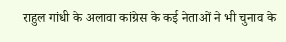राहुल गांधी के अलावा कांग्रेस के कई नेताओं ने भी चुनाव के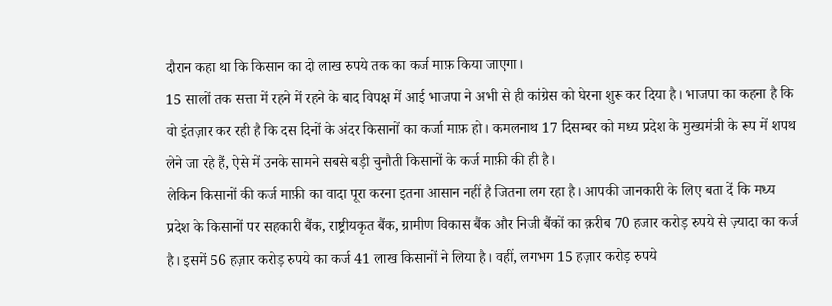दौरान कहा था कि किसान का दो लाख रुपये तक का कर्ज माफ़ किया जाएगा।
15 सालों तक सत्ता में रहने में रहने के बाद विपक्ष में आई भाजपा ने अभी से ही कांग्रेस को घेरना शुरू कर दिया है। भाजपा का कहना है कि वो इंतज़ार कर रही है कि दस दिनों के अंदर किसानों का कर्जा माफ़ हो। कमलनाथ 17 दिसम्बर को मध्य प्रदेश के मुख्यमंत्री के रूप में शपथ लेने जा रहे हैं, ऐसे में उनके सामने सबसे बड़ी चुनौती किसानों के कर्ज माफ़ी की ही है।
लेकिन किसानों की कर्ज माफ़ी का वादा पूरा करना इतना आसान नहीं है जितना लग रहा है। आपकी जानकारी के लिए बता दें कि मध्य प्रदेश के किसानों पर सहकारी बैंक, राष्ट्रीयकृत बैंक, ग्रामीण विकास बैंक और निजी बैंकों का क़रीब 70 हजार करोड़ रुपये से ज़्यादा का कर्ज है। इसमें 56 हज़ार करोड़ रुपये का कर्ज 41 लाख किसानों ने लिया है। वहीं, लगभग 15 हज़ार करोड़ रुपये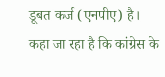डूबत कर्ज (एनपीए) है।
कहा जा रहा है कि कांग्रेस के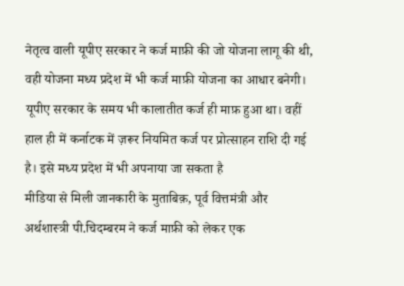नेतृत्व वाली यूपीए सरकार ने कर्ज माफ़ी की जो योजना लागू की थी, वही योजना मध्य प्रदेश में भी कर्ज माफ़ी योजना का आधार बनेगी। यूपीए सरकार के समय भी कालातीत कर्ज ही माफ़ हुआ था। वहीं हाल ही में कर्नाटक में ज़रूर नियमित कर्ज पर प्रोत्साहन राशि दी गई है। इसे मध्य प्रदेश में भी अपनाया जा सकता है
मीडिया से मिली जानकारी के मुताबिक़, पूर्व वित्तमंत्री और अर्थशास्त्री पी.चिदम्बरम ने कर्ज माफ़ी को लेकर एक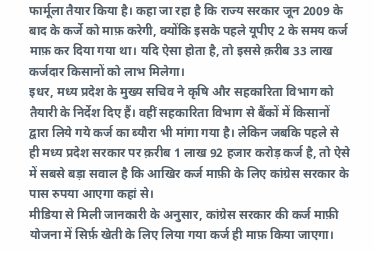फार्मूला तैयार किया है। कहा जा रहा है कि राज्य सरकार जून 2009 के बाद के कर्जे को माफ़ करेगी, क्योंकि इसके पहले यूपीए 2 के समय कर्ज माफ़ कर दिया गया था। यदि ऐसा होता है, तो इससे क़रीब 33 लाख कर्जदार किसानों को लाभ मिलेगा।
इधर, मध्य प्रदेश के मुख्य सचिव ने कृषि और सहकारिता विभाग को तैयारी के निर्देश दिए हैं। वहीं सहकारिता विभाग से बैंकों में किसानों द्वारा लिये गये कर्ज का ब्यौरा भी मांगा गया है। लेकिन जबकि पहले से ही मध्य प्रदेश सरकार पर क़रीब 1 लाख 92 हजार करोड़ कर्ज है, तो ऐसे में सबसे बड़ा सवाल है कि आखिर कर्ज माफ़ी के लिए कांग्रेस सरकार के पास रुपया आएगा कहां से।
मीडिया से मिली जानकारी के अनुसार, कांग्रेस सरकार की कर्ज माफ़ी योजना में सिर्फ़ खेती के लिए लिया गया कर्ज ही माफ़ किया जाएगा।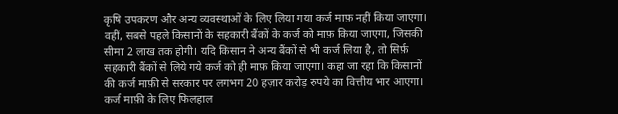कृषि उपकरण और अन्य व्यवस्थाओं के लिए लिया गया कर्ज माफ़ नहीं किया जाएगा। वहीं, सबसे पहले किसानों के सहकारी बैंकों के कर्ज को माफ़ किया जाएगा, जिसकी सीमा 2 लाख तक होगी। यदि किसान ने अन्य बैंकों से भी कर्ज लिया है, तो सिर्फ़ सहकारी बैंकों से लिये गये कर्ज को ही माफ़ किया जाएगा। कहा जा रहा कि किसानों की कर्ज माफ़ी से सरकार पर लगभग 20 हज़ार करोड़ रुपये का वित्तीय भार आएगा।
कर्ज माफ़ी के लिए फिलहाल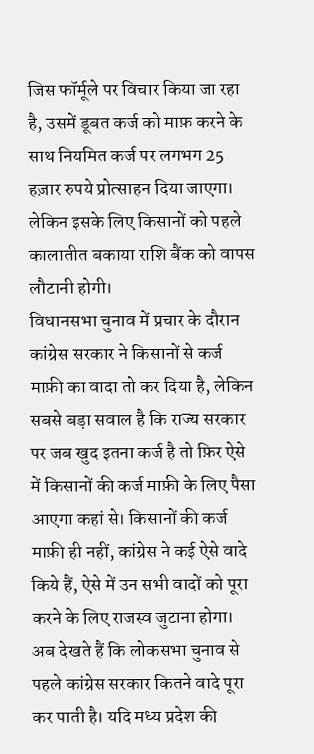जिस फॉर्मूले पर विचार किया जा रहा है, उसमें डूबत कर्ज को माफ़ करने के साथ नियमित कर्ज पर लगभग 25 हज़ार रुपये प्रोत्साहन दिया जाएगा। लेकिन इसके लिए किसानों को पहले कालातीत बकाया राशि बैंक को वापस लौटानी होगी।
विधानसभा चुनाव में प्रचार के दौरान कांग्रेस सरकार ने किसानों से कर्ज माफ़ी का वादा तो कर दिया है, लेकिन सबसे बड़ा सवाल है कि राज्य सरकार पर जब खुद इतना कर्ज है तो फ़िर ऐसे में किसानों की कर्ज माफ़ी के लिए पैसा आएगा कहां से। किसानों की कर्ज माफ़ी ही नहीं, कांग्रेस ने कई ऐसे वादे किये हैं, ऐसे में उन सभी वादों को पूरा करने के लिए राजस्व जुटाना होगा। अब देखते हैं कि लोकसभा चुनाव से पहले कांग्रेस सरकार कितने वादे पूरा कर पाती है। यदि मध्य प्रदेश की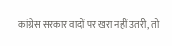कांग्रेस सरकार वादों पर खरा नहीं उतरी, तो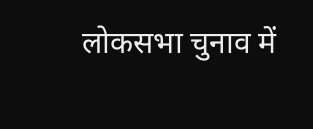लोकसभा चुनाव में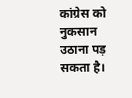कांग्रेस को नुकसान उठाना पड़ सकता है।